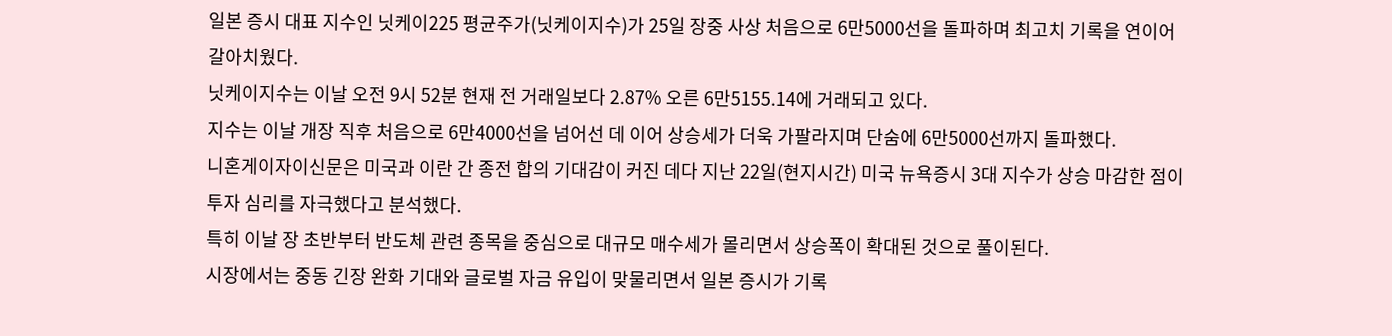일본 증시 대표 지수인 닛케이225 평균주가(닛케이지수)가 25일 장중 사상 처음으로 6만5000선을 돌파하며 최고치 기록을 연이어 갈아치웠다.
닛케이지수는 이날 오전 9시 52분 현재 전 거래일보다 2.87% 오른 6만5155.14에 거래되고 있다.
지수는 이날 개장 직후 처음으로 6만4000선을 넘어선 데 이어 상승세가 더욱 가팔라지며 단숨에 6만5000선까지 돌파했다.
니혼게이자이신문은 미국과 이란 간 종전 합의 기대감이 커진 데다 지난 22일(현지시간) 미국 뉴욕증시 3대 지수가 상승 마감한 점이 투자 심리를 자극했다고 분석했다.
특히 이날 장 초반부터 반도체 관련 종목을 중심으로 대규모 매수세가 몰리면서 상승폭이 확대된 것으로 풀이된다.
시장에서는 중동 긴장 완화 기대와 글로벌 자금 유입이 맞물리면서 일본 증시가 기록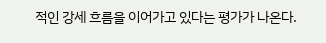적인 강세 흐름을 이어가고 있다는 평가가 나온다.